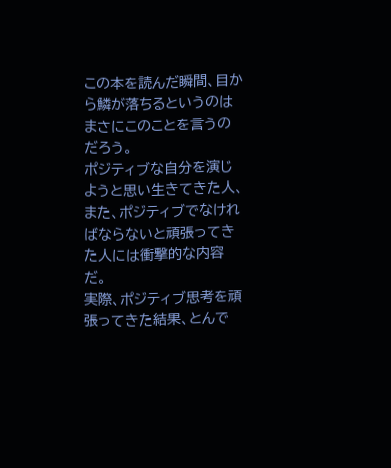この本を読んだ瞬間、目から鱗が落ちるというのはまさにこのことを言うのだろう。
ポジティブな自分を演じようと思い生きてきた人、また、ポジティブでなければならないと頑張ってきた人には衝撃的な内容だ。
実際、ポジティブ思考を頑張ってきた結果、とんで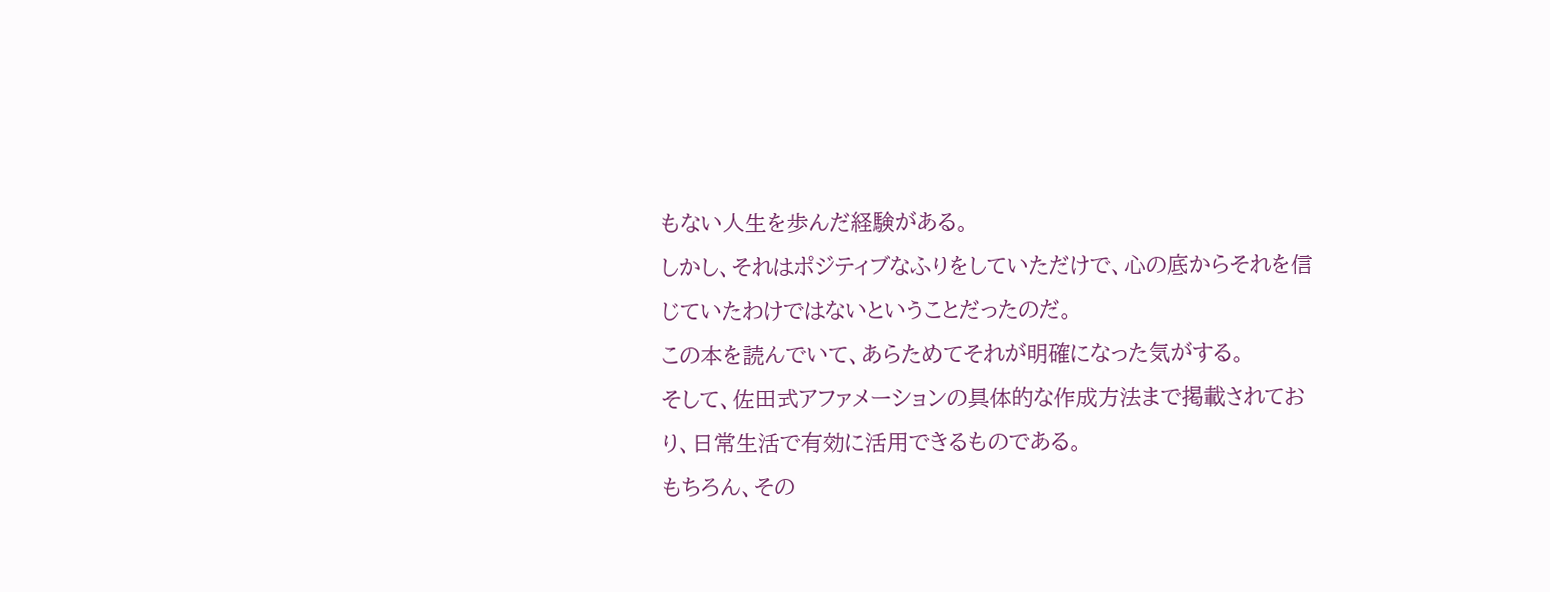もない人生を歩んだ経験がある。
しかし、それはポジティブなふりをしていただけで、心の底からそれを信じていたわけではないということだったのだ。
この本を読んでいて、あらためてそれが明確になった気がする。
そして、佐田式アファメーションの具体的な作成方法まで掲載されており、日常生活で有効に活用できるものである。
もちろん、その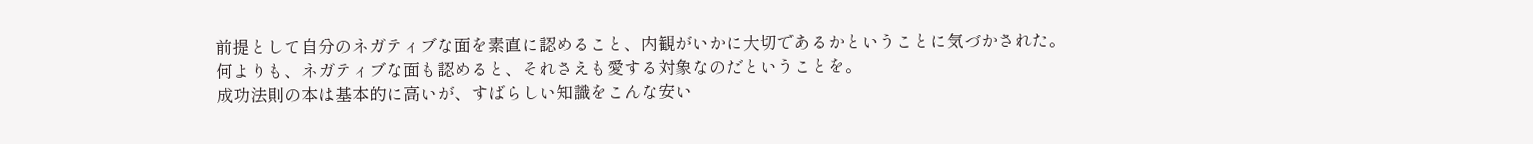前提として自分のネガティブな面を素直に認めること、内観がいかに大切であるかということに気づかされた。
何よりも、ネガティブな面も認めると、それさえも愛する対象なのだということを。
成功法則の本は基本的に高いが、すばらしい知識をこんな安い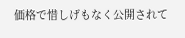価格で惜しげもなく公開されて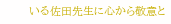いる佐田先生に心から敬意と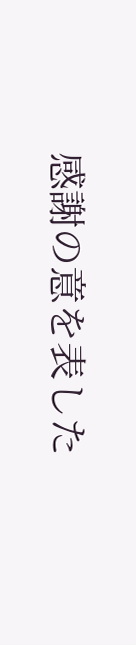感謝の意を表した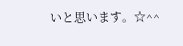いと思います。☆^^